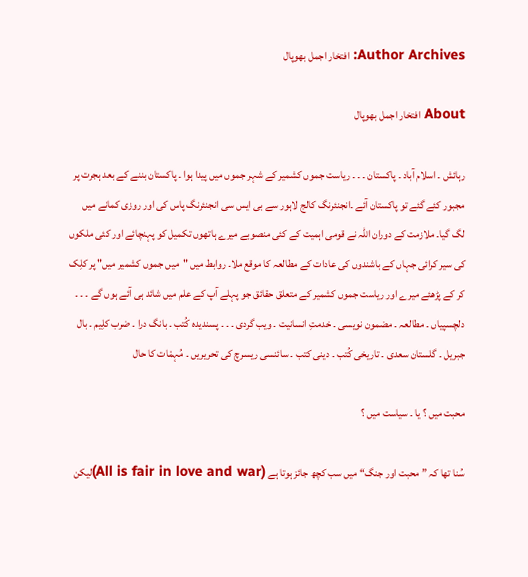Author Archives: افتخار اجمل بھوپال

About افتخار اجمل بھوپال

رہائش ۔ اسلام آباد ۔ پاکستان ۔ ۔ ۔ ریاست جموں کشمیر کے شہر جموں میں پیدا ہوا ۔ پاکستان بننے کے بعد ہجرت پر مجبور کئے گئے تو پاکستان آئے ۔انجنئرنگ کالج لاہور سے بی ایس سی انجنئرنگ پاس کی اور روزی کمانے میں لگ گیا۔ ملازمت کے دوران اللہ نے قومی اہمیت کے کئی منصوبے میرے ہاتھوں تکمیل کو پہنچائے اور کئی ملکوں کی سیر کرائی جہاں کے باشندوں کی عادات کے مطالعہ کا موقع ملا۔ روابط میں "میں جموں کشمیر میں" پر کلِک کر کے پڑھئے میرے اور ریاست جموں کشمیر کے متعلق حقائق جو پہلے آپ کے علم میں شائد ہی آئے ہوں گے ۔ ۔ ۔ دلچسپیاں ۔ مطالعہ ۔ مضمون نویسی ۔ خدمتِ انسانیت ۔ ویب گردی ۔ ۔ ۔ پسندیدہ کُتب ۔ بانگ درا ۔ ضرب کلِیم ۔ بال جبریل ۔ گلستان سعدی ۔ تاریخی کُتب ۔ دینی کتب ۔ سائنسی ریسرچ کی تحریریں ۔ مُہمْات کا حال

محبت میں ؟ یا ۔ سیاست میں ؟

سُنا تھا کہ ” محبت اور جنگ“ میں سب کچھ جائز ہوتا ہے (All is fair in love and war)لیکن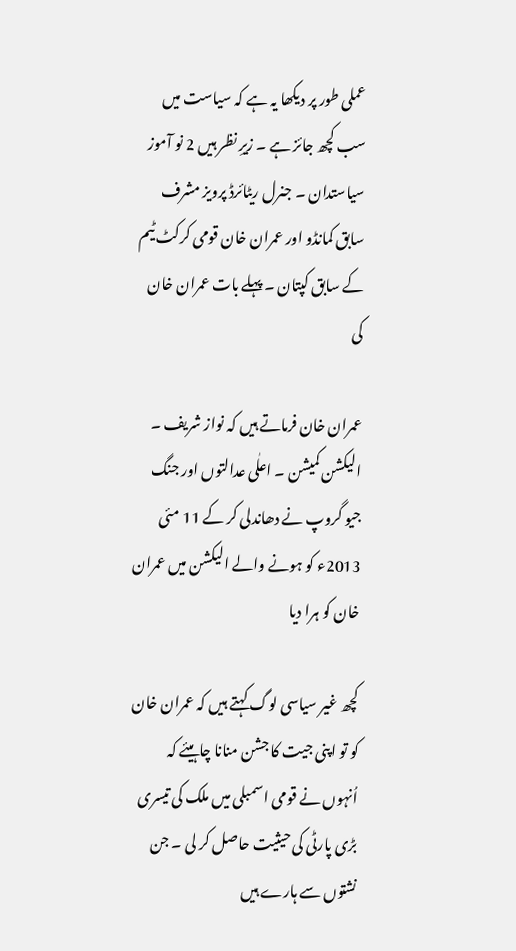عملی طور پر دیکھا یہ ہے کہ سیاست میں سب کچھ جائز ہے ۔ زیرِ نظر ہیں 2 نو آموز سیاستدان ۔ جنرل ریٹائرڈ پرویز مشرف سابق کمانڈو اور عمران خان قومی کرکٹ ٹیم کے سابق کپتان ۔ پہلے بات عمران خان کی

عمران خان فرماتے ہیں کہ نواز شریف ۔ الیکشن کمیشن ۔ اعلٰی عدالتوں اور جنگ جیو گروپ نے دھاندلی کر کے 11 مئی 2013ء کو ہونے والے الیکشن میں عمران خان کو ہرا دیا

کچھ غیر سیاسی لوگ کہتے ہیں کہ عمران خان کو تو اپنی جیت کا جشن منانا چاہیئے کہ اُنہوں نے قومی اسمبلی میں ملک کی تیسری بڑی پارٹی کی حیثیت حاصل کر لی ۔ جن نشتوں سے ہارے ہیں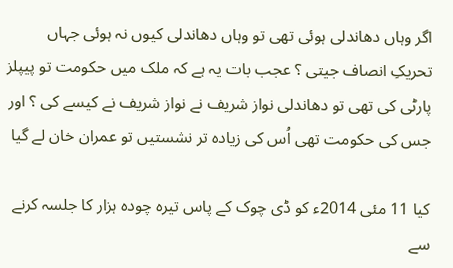اگر وہاں دھاندلی ہوئی تھی تو وہاں دھاندلی کیوں نہ ہوئی جہاں تحریکِ انصاف جیتی ؟ عجب بات یہ ہے کہ ملک میں حکومت تو پیپلز پارٹی کی تھی تو دھاندلی نواز شریف نے نواز شریف نے کیسے کی ؟ اور جس کی حکومت تھی اُس کی زیادہ تر نشستیں تو عمران خان لے گیا

کیا 11 مئی 2014ء کو ڈی چوک کے پاس تیرہ چودہ ہزار کا جلسہ کرنے سے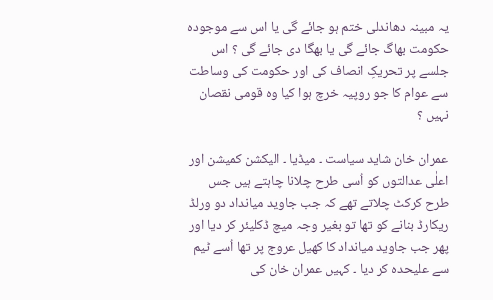یہ مبینہ دھاندلی ختم ہو جائے گی یا اس سے موجودہ حکومت بھاگ جائے گی یا بھگا دی جائے گی ؟ اس جلسے پر تحریکِ انصاف کی اور حکومت کی وساطت سے عوام کا جو روپیہ خرچ ہوا کیا وہ قومی نقصان نہیں ؟

عمران خان شاید سیاست ۔ میڈیا ۔ الیکشن کمیشن اور اعلٰی عدالتوں کو اُسی طرح چلانا چاہتے ہیں جس طرح کرکٹ چلاتے تھے کہ جب جاوید میانداد دو ورلڈ ریکارڈ بنانے کو تھا تو بغیر وجہ میچ ڈکلیئر کر دیا اور پھر جب جاوید میانداد کا کھیل عروج پر تھا اُسے ٹیم سے علیحدہ کر دیا ۔ کہیں عمران خان کی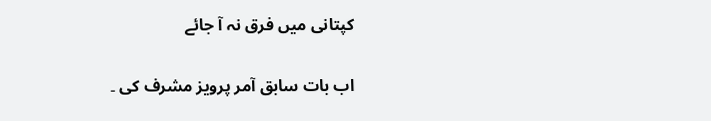کپتانی میں فرق نہ آ جائے

اب بات سابق آمر پرویز مشرف کی ۔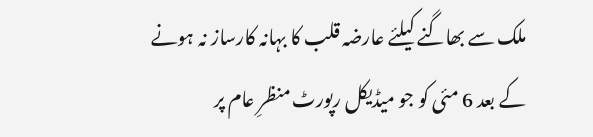ملک سے بھاگنے کیلئے عارضہ قلب کا بہانہ کارساز نہ ہونے کے بعد 6 مئی کو جو میڈیکل رپورٹ منظرِ عام پر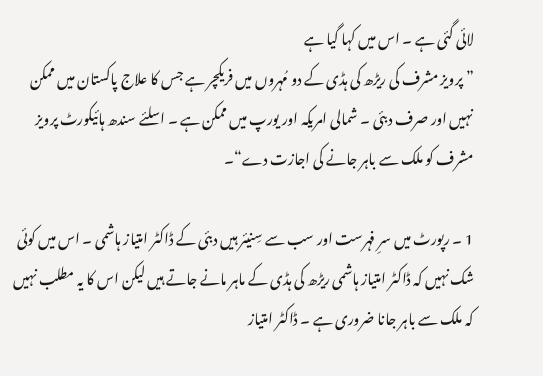لائی گئی ہے ۔ اس میں کہا گیا ہے
” پرویز مشرف کی ریڑھ کی ہڈی کے دو مُہروں میں فریکچر ہے جس کا علاج پاکستان میں ممکن نہیں اور صرف دبئی ۔ شمالی امریکہ اور یورپ میں ممکن ہے ۔ اسلئے سندھ ہائیکورٹ پرویز مشرف کو ملک سے باہر جانے کی اجازت دے“۔

1 ۔ رپورٹ میں سرِ فہرست اور سب سے سِنیئر ہیں دبئی کے ڈاکٹر امتیاز ہاشمی ۔ اس میں کوئی شک نہیں کہ ڈاکٹر امتیاز ہاشمی ریڑھ کی ہڈی کے ماہر مانے جاتے ہیں لیکن اس کا یہ مطلب نہیں کہ ملک سے باہر جانا ضروری ہے ۔ ڈاکٹر امتیاز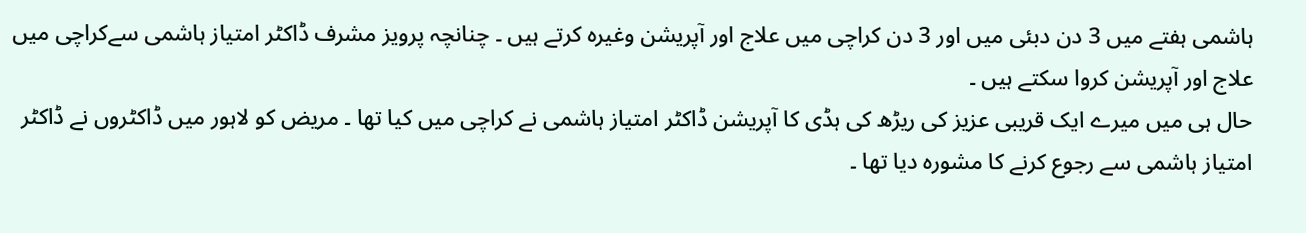ہاشمی ہفتے میں 3 دن دبئی میں اور 3 دن کراچی میں علاج اور آپریشن وغیرہ کرتے ہیں ۔ چنانچہ پرویز مشرف ڈاکٹر امتیاز ہاشمی سےکراچی میں علاج اور آپریشن کروا سکتے ہیں ۔
حال ہی میں میرے ایک قریبی عزیز کی ریڑھ کی ہڈی کا آپریشن ڈاکٹر امتیاز ہاشمی نے کراچی میں کیا تھا ۔ مریض کو لاہور میں ڈاکٹروں نے ڈاکٹر امتیاز ہاشمی سے رجوع کرنے کا مشورہ دیا تھا ۔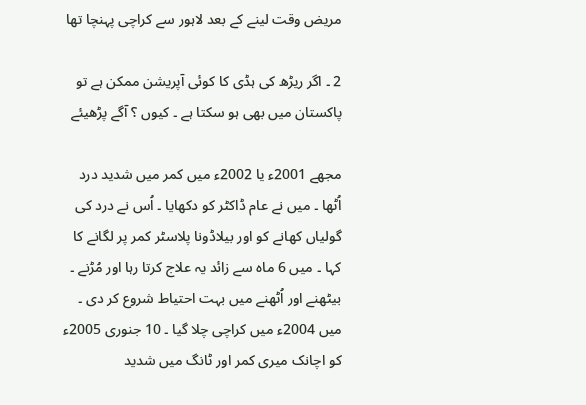مریض وقت لینے کے بعد لاہور سے کراچی پہنچا تھا

2 ۔ اگر ریڑھ کی ہڈی کا کوئی آپریشن ممکن ہے تو پاکستان میں بھی ہو سکتا ہے ۔ کیوں ؟ آگے پڑھیئے

مجھے 2001ء یا 2002ء میں کمر میں شدید درد اُٹھا ۔ میں نے عام ڈاکٹر کو دکھایا ۔ اُس نے درد کی گولیاں کھانے کو اور بیلاڈونا پلاسٹر کمر پر لگانے کا کہا ۔ میں 6 ماہ سے زائد یہ علاج کرتا رہا اور مُڑنے ۔ بیٹھنے اور اُٹھنے میں بہت احتیاط شروع کر دی ۔ میں 2004ء میں کراچی چلا گیا ۔ 10 جنوری 2005ء کو اچانک میری کمر اور ٹانگ میں شدید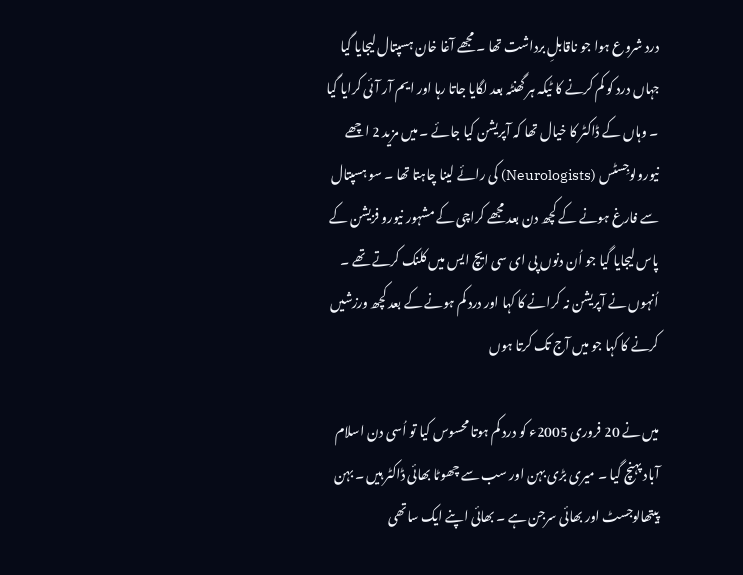درد شروع ہوا جو ناقابلِ برداشت تھا ۔ مجھے آغا خان ہسپتال لیجایا گیا جہاں درد کو کم کرنے کا ٹیکہ ہر گھنٹہ بعد لگایا جاتا رہا اور ایم آر آئی کرایا گیا ۔ وہاں کے ڈاکٹر کا خیال تھا کہ آپریشن کیا جائے ۔ میں مزید 2 اچھے نیورولوجِسٹس (Neurologists) کی رائے لینا چاہتا تھا ۔ سو ہسپتال سے فارغ ہونے کے کچھ دن بعد مجھے کراچی کے مشہور نیورو فزیشن کے پاس لیجایا گیا جو اُن دنوں پی ای سی ایچ ایس میں کلنک کرتے تھے ۔ اُنہوں نے آپریشن نہ کرانے کا کہا اور درد کم ہونے کے بعد کچھ ورزشیں کرنے کا کہا جو میں آج تک کرتا ہوں

میں نے 20 فروری 2005ء کو درد کم ہوتا محسوس کیا تو اُسی دن اسلام آباد پہنچ گیا ۔ میری بڑی بہن اور سب سے چھوٹا بھائی ڈاکٹر ہیں ۔ بہن پیتھالوجسٹ اور بھائی سرجن ہے ۔ بھائی اپنے ایک ساتھی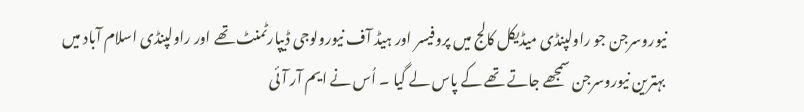نیوروسرجن جو راولپنڈی میڈیکل کالج میں پروفیسر اور ہیڈ آف نیورولوجی ڈیپارٹمنٹ تھے اور راولپنڈی اسلام آباد میں بہترین نیوروسرجن سمجھے جاتے تھے کے پاس لے گیا ۔ اُس نے ایم آر آئی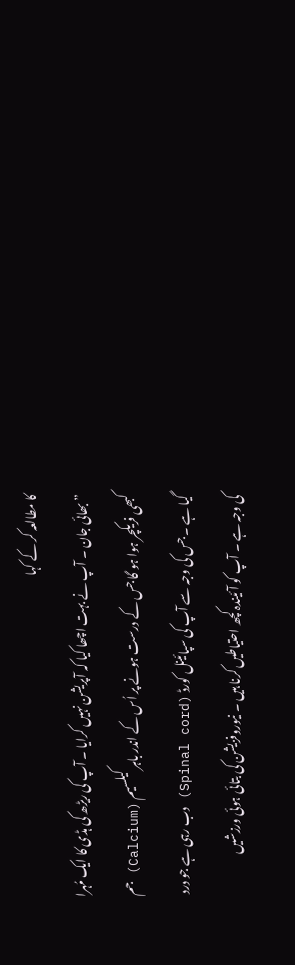کا مطالعہ کر کے کہا
” بھائی جان ۔ آپ نے بہت اچھا کیا کہ آپریشن نہیں کرایا ۔ آپ کی ریڑھ کی ہڈی کا ایک مُہرا کبھی فریکچر ہوا ہو گا جس کے درست ہونے پر اُس کے اندر باہر کیلسیم (Calcium) جم گیا ہے ۔ جس کی وجہ سے آپ کی سپائینل کورڈ (Spinal cord) دب رہی ہے جو درد کی وجہ ہے ۔ آپ کو آئیندہ کچھ احتیاطیں کرنا ہیں ۔ نیوروفزیشن کی بتائی ہوئی ورزشیں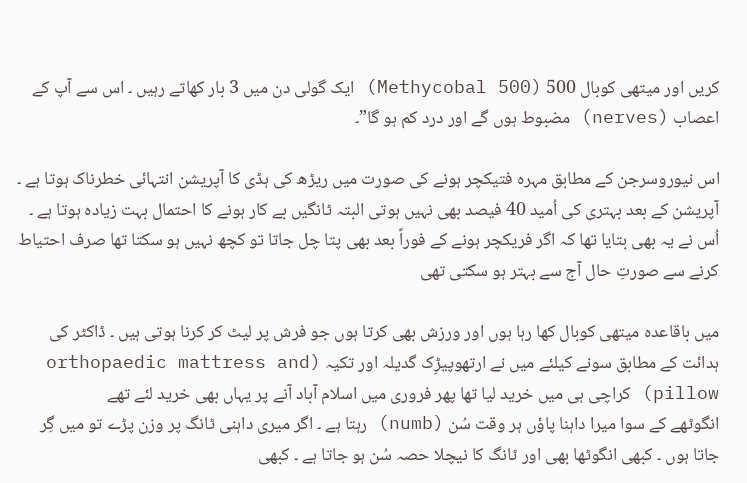کریں اور میتھی کوبال 500 (Methycobal 500) ایک گولی دن میں 3 بار کھاتے رہیں ۔ اس سے آپ کے اعصاب (nerves) مضبوط ہوں گے اور درد کم ہو گا”۔

اس نیوروسرجن کے مطابق مہرہ فتیکچر ہونے کی صورت میں ریڑھ کی ہڈی کا آپریشن انتہائی خطرناک ہوتا ہے ۔ آپریشن کے بعد بہتری کی اُمید 40 فیصد بھی نہیں ہوتی البتہ ٹانگیں بے کار ہونے کا احتمال بہت زیادہ ہوتا ہے ۔ اُس نے یہ بھی بتایا تھا کہ اگر فریکچر ہونے کے فوراً بعد بھی پتا چل جاتا تو کچھ نہیں ہو سکتا تھا صرف احتیاط کرنے سے صورتِ حال آج سے بہتر ہو سکتی تھی

میں باقاعدہ میتھی کوبال کھا رہا ہوں اور ورزش بھی کرتا ہوں جو فرش پر لیٹ کر کرنا ہوتی ہیں ۔ ڈاکٹر کی ہدائت کے مطابق سونے کیلئے میں نے ارتھوپیڑِک گدیلہ اور تکیہ (orthopaedic mattress and pillow) کراچی ہی میں خرید لیا تھا پھر فروری میں اسلام آباد آنے پر یہاں بھی خرید لئے تھے
انگوٹھے کے سوا میرا داہنا پاؤں ہر وقت سُن (numb) رہتا ہے ۔ اگر میری داہنی ٹانگ پر وزن پڑے تو میں گِر جاتا ہوں ۔ کبھی انگوٹھا بھی اور ٹانگ کا نیچلا حصہ سُن ہو جاتا ہے ۔ کبھی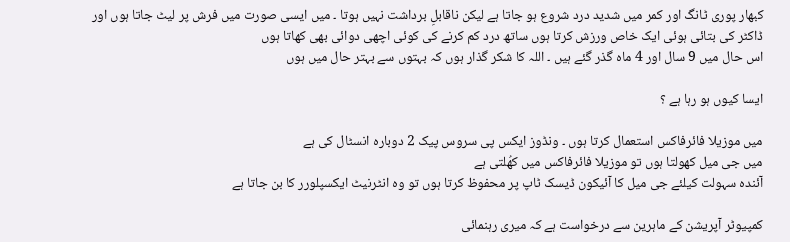کبھار پوری ٹانگ اور کمر میں شدید درد شروع ہو جاتا ہے لیکن ناقابلِ برداشت نہیں ہوتا ۔ میں ایسی صورت میں فرش پر لیٹ جاتا ہوں اور ڈاکٹر کی بتائی ہوئی ایک خاص ورزش کرتا ہوں ساتھ درد کم کرنے کی کوئی اچھی دوائی بھی کھاتا ہوں
اس حال میں 9 سال اور 4 ماہ گذر گئے ہیں ۔ اللہ کا شکر گذار ہوں کہ بہتوں سے بہتر حال میں ہوں

ایسا کیوں ہو رہا ہے ؟

میں موزیلا فائرفاکس استعمال کرتا ہوں ۔ ونڈوز ایکس پی سروس پیک 2 دوبارہ انسٹال کی ہے
میں جی میل کھولتا ہوں تو موزیلا فائرفاکس میں کھُلتی ہے
آئندہ سہولت کیلئے جی میل کا آئیکون ڈیسک ٹاپ پر محفوظ کرتا ہوں تو وہ انٹرنیٹ ایکسپلورر کا بن جاتا ہے

کمپیوٹر آپریشن کے ماہرین سے درخواست ہے کہ میری رہنمائی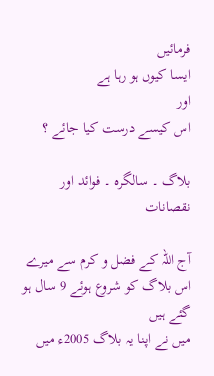فرمائیں
ایسا کیوں ہو رہا ہے
اور
اس کیسے درست کیا جائے ؟

بلاگ ۔ سالگرہ ۔ فوائد اور نقصانات

آج اللہ کے فضل و کرم سے میرے اس بلاگ کو شروع ہوئے 9 سال ہو گئے ہیں
میں نے اپنا یہ بلاگ 2005ء میں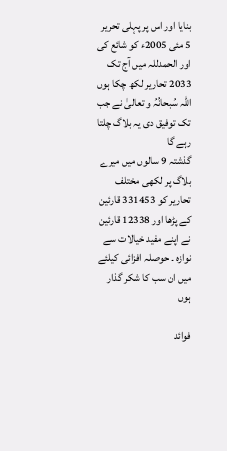بنایا اور اس پر پہلی تحریر 5 مئی 2005ء کو شائع کی اور الحمدللہ میں آج تک 2033 تحاریر لکھ چکا ہوں
اللہ سُبحانُہُ و تعالیٰ نے جب تک توفیق دی یہ بلاگ چلتا رہے گا
گذشتہ 9 سالوں میں میرے بلاگ پر لکھی مختلف تحاریر کو 331453 قارئین کے پڑھا اور 12338 قارئین نے اپنے مفید خیالات سے نوازہ ۔ حوصلہ افزائی کیلئے میں ان سب کا شکر گذار ہوں

فوائد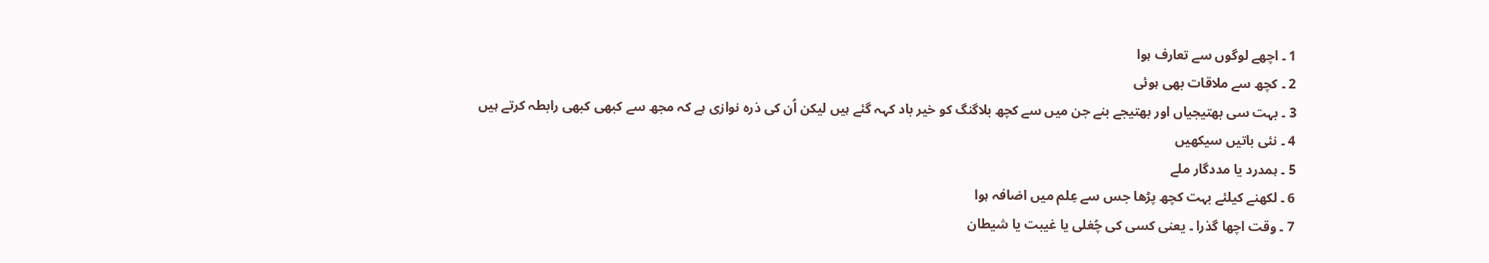1 ۔ اچھے لوگوں سے تعارف ہوا
2 ۔ کچھ سے ملاقات بھی ہوئی
3 ۔ بہت سی بھتیجیاں اور بھتیجے بنے جن میں سے کچھ بلاگنگ کو خیر باد کہہ گئے ہیں لیکن اُن کی ذرہ نوازی ہے کہ مجھ سے کبھی کبھی رابطہ کرتے ہیں
4 ۔ نئی باتیں سیکھیں
5 ۔ ہمدرد یا مددگار ملے
6 ۔ لکھنے کیلئے بہت کچھ پڑھا جس سے عِلم میں اضافہ ہوا
7 ۔ وقت اچھا گذرا ۔ یعنی کسی کی چُغلی یا غیبت یا شیطان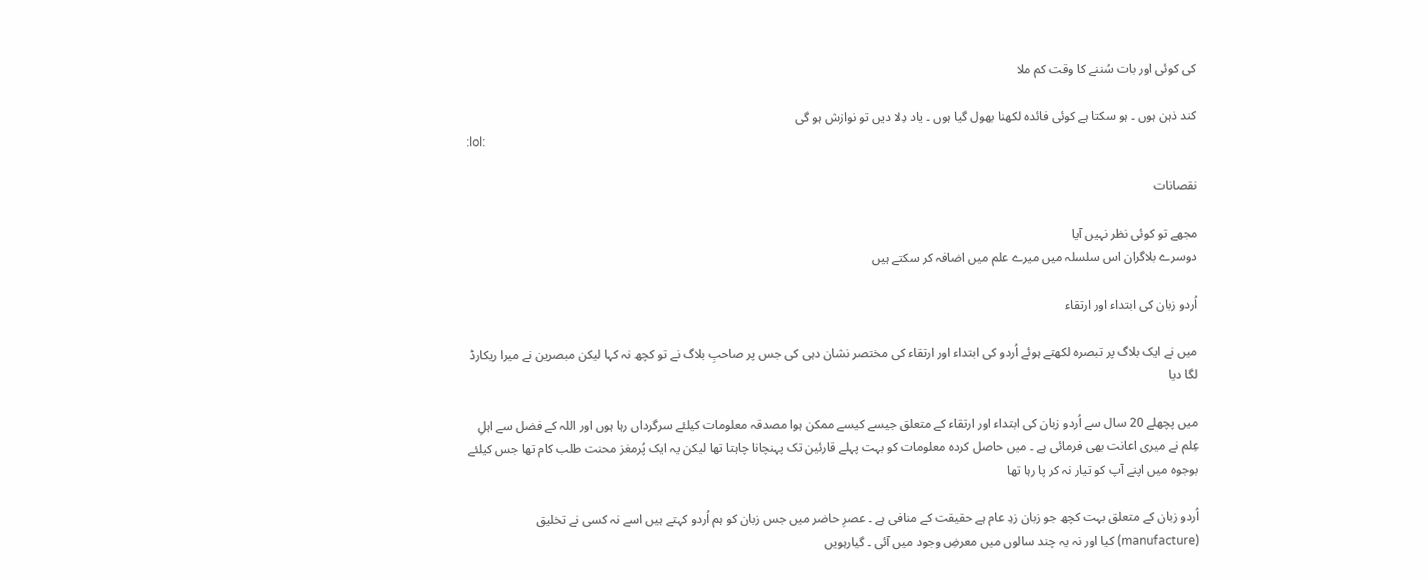کی کوئی اور بات سُننے کا وقت کم ملا

کند ذہن ہوں ۔ ہو سکتا ہے کوئی فائدہ لکھنا بھول گیا ہوں ۔ یاد دِلا دیں تو نوازش ہو گی
:lol:

نقصانات

مجھے تو کوئی نظر نہیں آیا
دوسرے بلاگران اس سلسلہ میں میرے علم میں اضافہ کر سکتے ہیں

اُردو زبان کی ابتداء اور ارتقاء

میں نے ایک بلاگ پر تبصرہ لکھتے ہوئے اُردو کی ابتداء اور ارتقاء کی مختصر نشان دہی کی جس پر صاحبِ بلاگ نے تو کچھ نہ کہا لیکن مبصرین نے میرا ریکارڈ لگا دیا

میں پچھلے 20 سال سے اُردو زبان کی ابتداء اور ارتقاء کے متعلق جیسے کیسے ممکن ہوا مصدقہ معلومات کیلئے سرگرداں رہا ہوں اور اللہ کے فضل سے اہلِ عِلم نے میری اعانت بھی فرمائی ہے ۔ میں حاصل کردہ معلومات کو بہت پہلے قارئین تک پہنچانا چاہتا تھا لیکن یہ ایک پُرمغز محنت طلب کام تھا جس کیلئے بوجوہ میں اپنے آپ کو تیار نہ کر پا رہا تھا

اُردو زبان کے متعلق بہت کچھ جو زبان زدِ عام ہے حقیقت کے منافی ہے ۔ عصرِ حاضر میں جس زبان کو ہم اُردو کہتے ہیں اسے نہ کسی نے تخلیق (manufacture) کیا اور نہ یہ چند سالوں میں معرضِ وجود میں آئی ۔ گیارہویں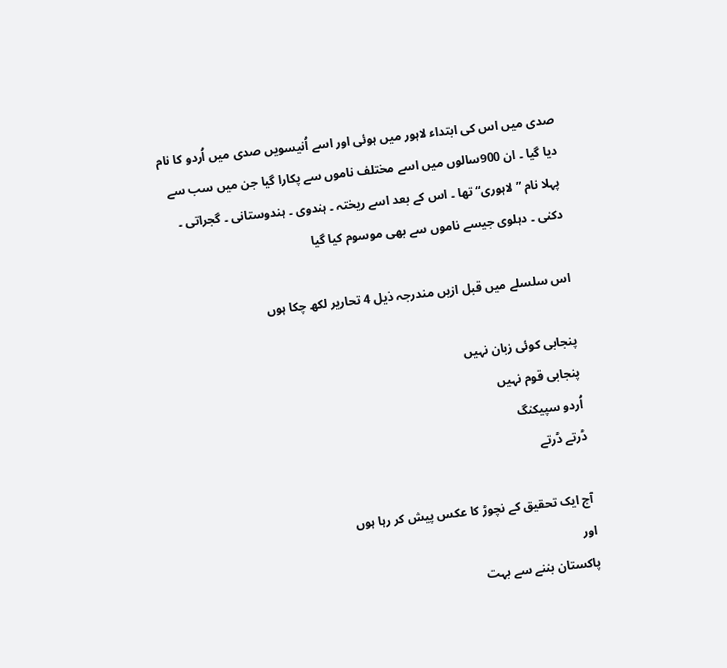صدی میں اس کی ابتداء لاہور میں ہوئی اور اسے اُنیسویں صدی میں اُردو کا نام دیا گیا ۔ ان 900سالوں میں اسے مختلف ناموں سے پکارا گیا جن میں سب سے پہلا نام ” لاہوری“ تھا ۔ اس کے بعد اسے ریختہ ۔ ہندوی ۔ ہندوستانی ۔ گجراتی ۔ دکنی ۔ دہلوی جیسے ناموں سے بھی موسوم کیا گیا

اس سلسلے میں قبل ازیں مندرجہ ذیل 4 تحاریر لکھ چکا ہوں

پنجابی کوئی زبان نہیں
پنجابی قوم نہیں
اُردو سپیکنگ
ڈرتے ڈرتے

آج ایک تحقیق کے نچوڑ کا عکس پیش کر رہا ہوں
اور
پاکستان بننے سے بہت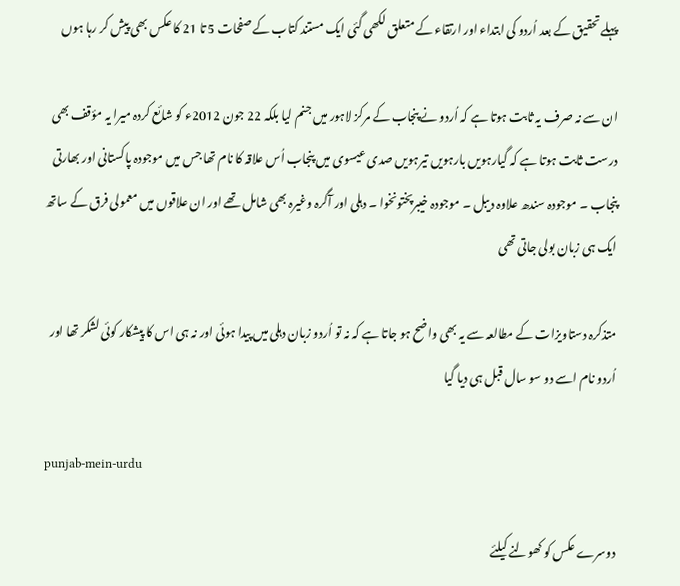پہلے تحقیق کے بعد اُردو کی ابتداء اور ارتقاء کے متعلق لکھی گئی ایک مستند کتاب کے صفحات 5 تا 21 کا عکس بھی پیش کر رہا ہوں

ان سے نہ صرف یہ ثابت ہوتا ہے کہ اُردو نے پنجاب کے مرکز لاہور میں جنم لیا بلکہ 22 جون 2012ء کو شائع کردہ میرا یہ مؤقف بھی درست ثابت ہوتا ہے کہ گیارہویں بارہویں تیرہویں صدی عیسوی میں پنجاب اُس علاقہ کا نام تھا جس میں موجودہ پاکستانی اور بھارتی پنجاب ۔ موجودہ سندھ علاوہ دیبل ۔ موجودہ خیبرپختونخوا ۔ دہلی اور آگرہ وغیرہ بھی شامل تھے اور ان علاقوں میں معمولی فرق کے ساتھ ایک ہی زبان بولی جاتی تھی

متذکرہ دستاویزات کے مطالعہ سے یہ بھی واضح ہو جاتا ہے کہ نہ تو اُردو زبان دہلی میں پیدا ہوئی اور نہ ہی اس کا پیشکار کوئی لشکر تھا اور اُردو نام اسے دو سو سال قبل ہی دیا گیا

punjab-mein-urdu

دوسرے عکس کو کھولنے کیلئے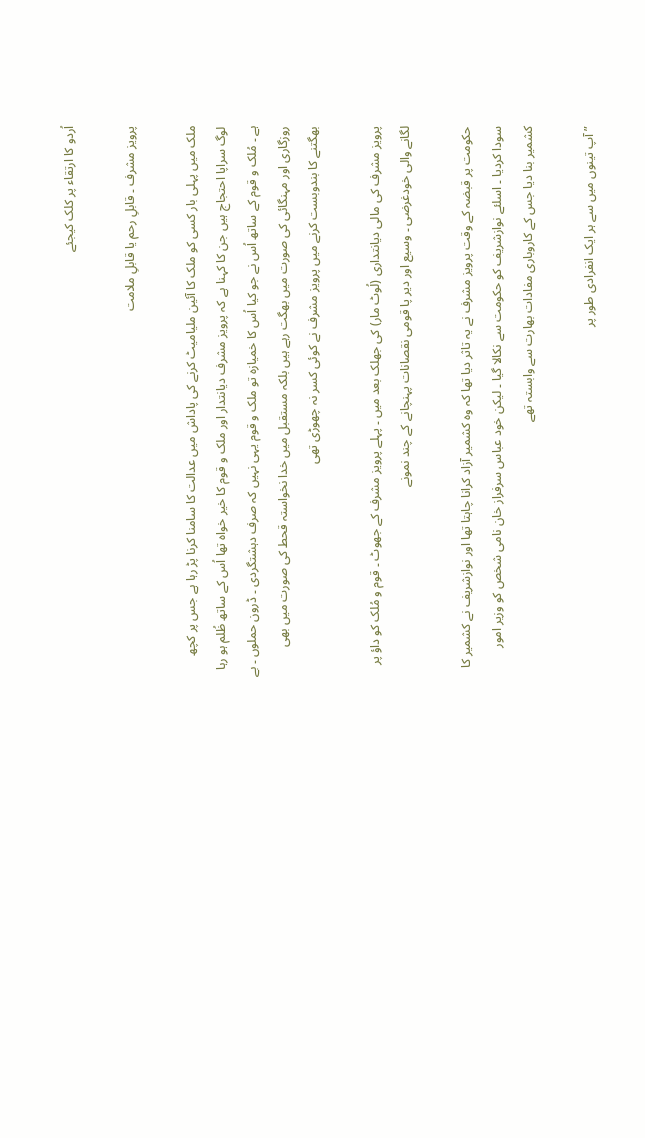اُردو کا ارتقاء پر کلک کیجئے

پرویز مشرف ۔ قابلِ رحم یا قابلِ ملامت

ملک میں پہلی بار کسی کو ملک کا آئین ملیامیٹ کرنے کی پاداش میں عدالت کا سامنا کرنا پڑ رہا ہے جس پر کچھ لوگ سراپا احتجاج ہیں جن کا کہنا ہے کہ پرویز مشرف دیانتدار اور ملک و قوم کا خیر خواہ تھا اُس کے ساتھ ظُلم ہو رہا ہے ۔ مُلک و قوم کے ساتھ اُس نے جو کیا اُس کا خمیازہ تو ملک و قوم یہی نہیں کہ صرف دہشتگردی ۔ ڈرون حملوں ۔ بے روزگاری اور مہنگائی کی صورت میں بھگت رہے ہیں بلکہ مستقبل میں خدا نخواستہ قحط کی صورت میں بھی بھگتنے کا بندوبست کرنے میں پرویز مشرف نے کوئی کسر نہ چھوڑی تھی

پرویز مشرف کی مالی دیانتداری (لُوٹ مار) کی جھلک بعد میں ۔ پہلے پرویز مشرف کے جھوٹ ۔ قوم و مُلک کو داؤ پر لگانے والی خودغرضی ۔ وسیع اور دیر پا قومی نقصانات پہنچانے کے چند نمونے

حکومت پر قبضہ کے وقت پرویز مشرف نے یہ تاثر دیا تھا کہ وہ کشمیر آزاد کرانا چاہتا تھا اور نوازشریف نے کشمیر کا سودا کردیا ۔ اسلئے نوازشریف کو حکومت سے نکالا گیا ۔ لیکن خود عباس سرفراز خان نامی شخص کو وزیر امور کشمیر بنا دیا جس کے کاروباری مفادات بھارت سے وابستہ تھے

” آپ تینوں میں سے ہر ایک انفرادی طور پر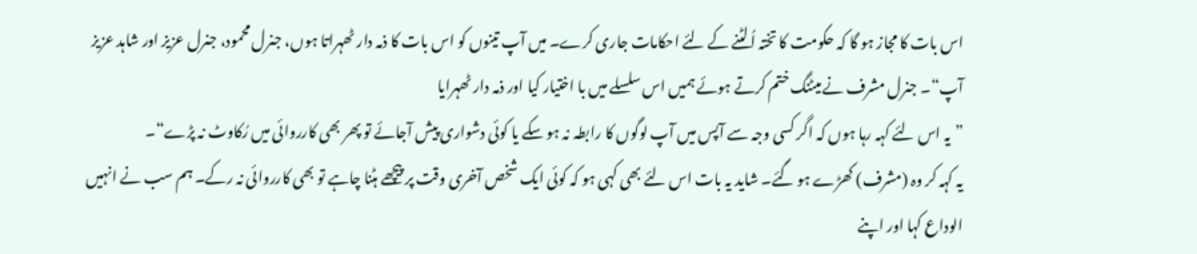اس بات کا مجاز ہو گا کہ حکومت کا تختہ اُلٹنے کے لئے احکامات جاری کرے۔ میں آپ تینوں کو اس بات کا ذمہ دار ٹھہراتا ہوں، جنرل محمود، جنرل عزیز اور شاہد عزیز آپ“۔ جنرل مشرف نے میٹنگ ختم کرتے ہوئے ہمیں اس سلسلے میں با اختیار کیا اور ذمہ دار ٹھہرایا
”یہ اس لئے کہہ رہا ہوں کہ اگر کسی وجہ سے آپس میں آپ لوگوں کا رابطہ نہ ہو سکے یا کوئی دشواری پیش آجائے تو پھر بھی کارروائی میں رُکاوٹ نہ پڑے“۔
یہ کہہ کر وہ (مشرف) کھڑے ہو گئے۔ شاید یہ بات اس لئے بھی کہی ہو کہ کوئی ایک شخص آخری وقت پر پیچھے ہٹنا چاہے تو بھی کارروائی نہ رکے۔ ہم سب نے انہیں الوداع کہا اور اپنے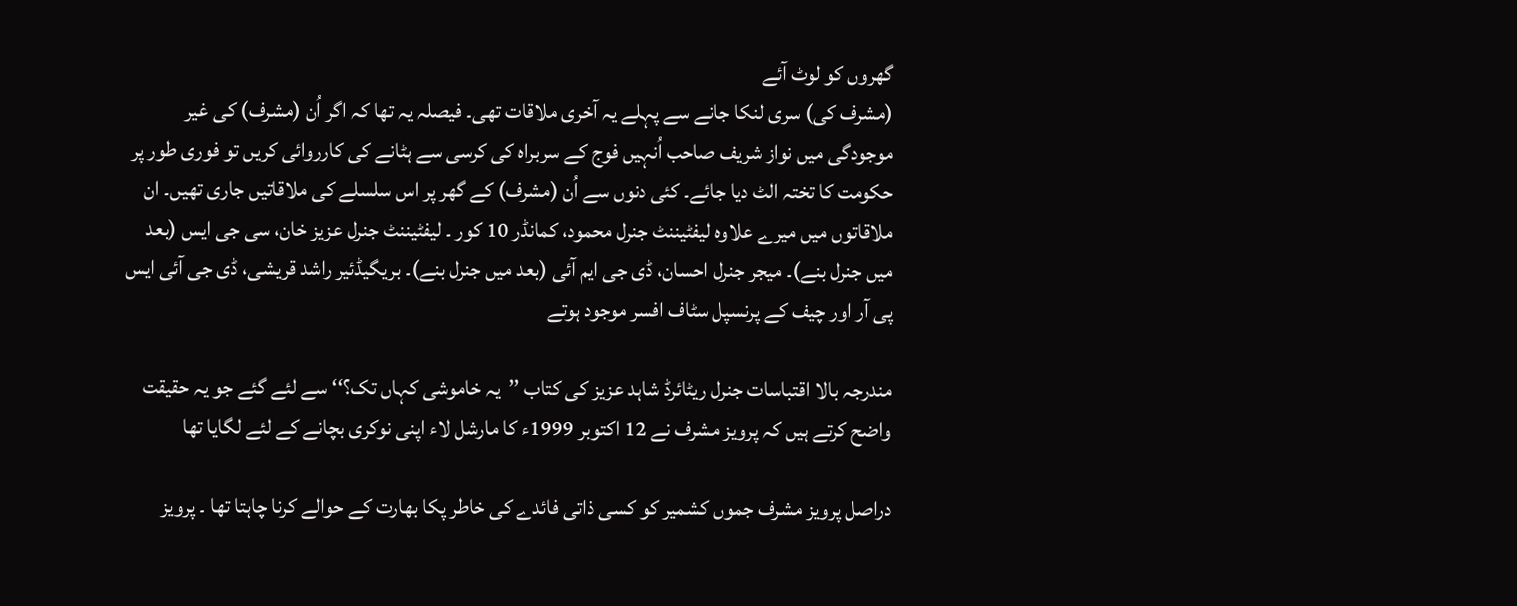گھروں کو لوٹ آئے
(مشرف کی) سری لنکا جانے سے پہلے یہ آخری ملاقات تھی۔ فیصلہ یہ تھا کہ اگر اُن (مشرف) کی غیر موجودگی میں نواز شریف صاحب اُنہیں فوج کے سربراہ کی کرسی سے ہٹانے کی کارروائی کریں تو فوری طور پر حکومت کا تختہ الٹ دیا جائے۔ کئی دنوں سے اُن (مشرف) کے گھر پر اس سلسلے کی ملاقاتیں جاری تھیں۔ ان ملاقاتوں میں میرے علاوہ لیفٹیننٹ جنرل محمود، کمانڈر 10 کور ۔ لیفٹیننٹ جنرل عزیز خان، سی جی ایس (بعد میں جنرل بنے)۔ میجر جنرل احسان، ڈی جی ایم آئی (بعد میں جنرل بنے)۔ بریگیڈئیر راشد قریشی، ڈی جی آئی ایس پی آر اور چیف کے پرنسپل سٹاف افسر موجود ہوتے

مندرجہ بالا اقتباسات جنرل ریٹائرڈ شاہد عزیز کی کتاب ’’یہ خاموشی کہاں تک؟‘‘ سے لئے گئے جو یہ حقیقت واضح کرتے ہیں کہ پرویز مشرف نے 12 اکتوبر 1999ء کا مارشل لاء اپنی نوکری بچانے کے لئے لگایا تھا

دراصل پرویز مشرف جموں کشمیر کو کسی ذاتی فائدے کی خاطر پکا بھارت کے حوالے کرنا چاہتا تھا ۔ پرویز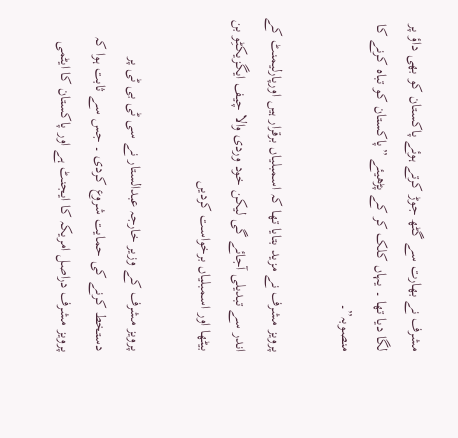مشرف نے بھارت سے گٹھ جوڑ کرتے ہوئے پاکستان کو بھی داؤ پر لگا دیا تھا ۔ یہاں کلک کر کے پڑھیئے ”پاکستان کو تباہ کرنے کا منصوبہ”۔

پرویز مشرف نے مزید بتایا تھا کہ اسمبلیاں برقرار ہیں اورپارلیمنٹ کے اندر سے تبدیلی آجائے گی لیکن خود وردی والا چیف ایگزیکٹِو بن بیٹھا اور اسمبلیاں برخواست کردیں

پرویز مشرف کے وزیر خارجہ عبدالستار نے سی ٹی بی ٹی پر دستخط کرنے کی حمایت شروع کردی ۔ جس سے ثابت ہوا کہ پرویز مشرف دراصل امریکہ کا ایجنٹ ہے اور پاکستان کا ایٹمی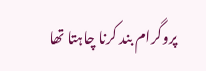پروگرام بند کرنا چاہتا تھا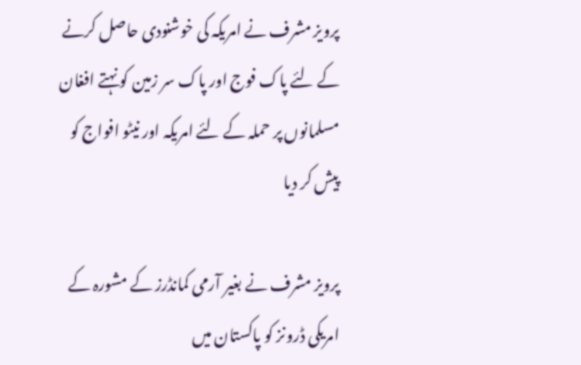پرویز مشرف نے امریکہ کی خوشنودی حاصل کرنے کے لئے پاک فوج اور پاک سر زمین کو نہتے افغان مسلمانوں پر حملہ کے لئے امریکہ اور نیٹو افواج کو پیش کر دیا

پرویز مشرف نے بغیر آرمی کمانڈرز کے مشورہ کے امریکی ڈرونز کو پاکستان میں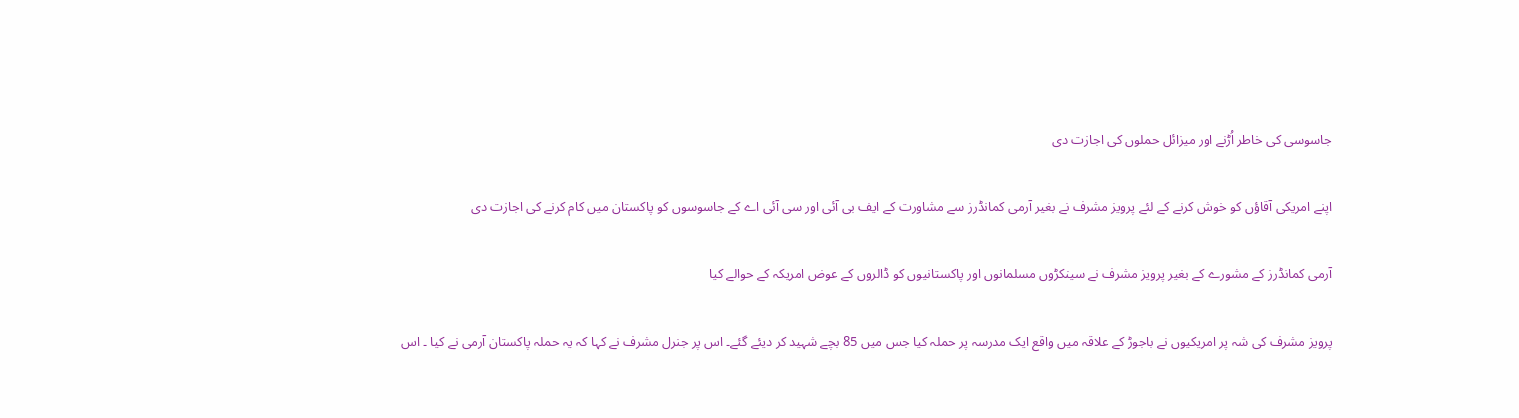جاسوسی کی خاطر اُڑنے اور میزائل حملوں کی اجازت دی

اپنے امریکی آقاؤں کو خوش کرنے کے لئے پرویز مشرف نے بغیر آرمی کمانڈرز سے مشاورت کے ایف بی آئی اور سی آئی اے کے جاسوسوں کو پاکستان میں کام کرنے کی اجازت دی

آرمی کمانڈرز کے مشورے کے بغیر پرویز مشرف نے سینکڑوں مسلمانوں اور پاکستانیوں کو ڈالروں کے عوض امریکہ کے حوالے کیا

پرویز مشرف کی شہ پر امریکیوں نے باجوڑ کے علاقہ میں واقع ایک مدرسہ پر حملہ کیا جس میں 85 بچے شہید کر دیئے گئے۔ اس پر جنرل مشرف نے کہا کہ یہ حملہ پاکستان آرمی نے کیا ۔ اس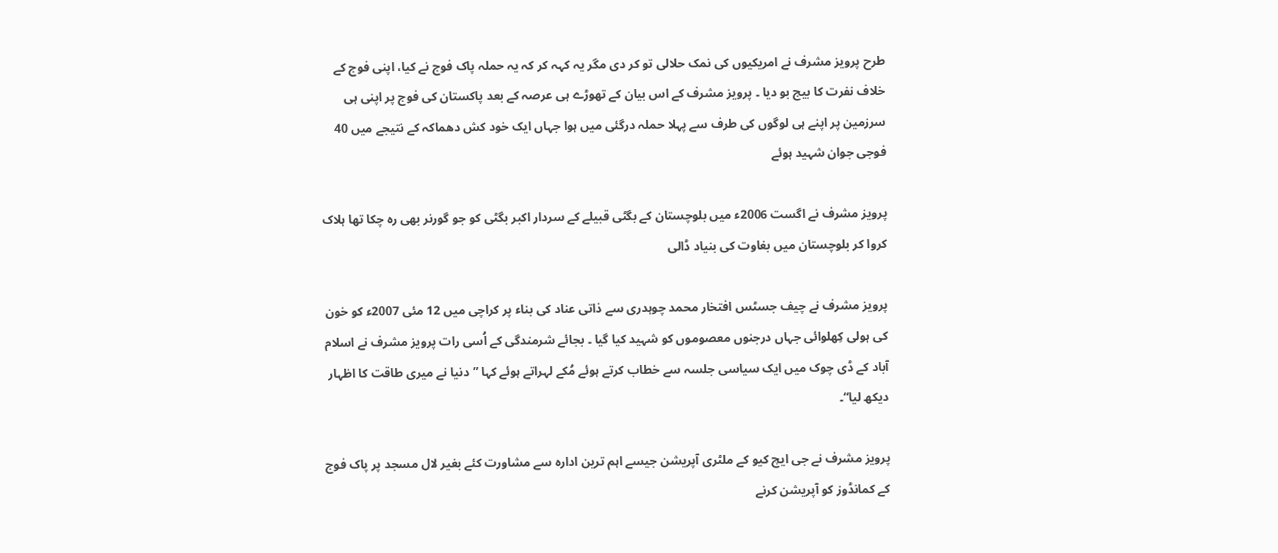طرح پرویز مشرف نے امریکیوں کی نمک حلالی تو کر دی مگر یہ کہہ کر کہ یہ حملہ پاک فوج نے کیا، اپنی فوج کے خلاف نفرت کا بیج بو دیا ۔ پرویز مشرف کے اس بیان کے تھوڑے ہی عرصہ کے بعد پاکستان کی فوج پر اپنی ہی سرزمین پر اپنے ہی لوگوں کی طرف سے پہلا حملہ درگئی میں ہوا جہاں ایک خود کش دھماکہ کے نتیجے میں 40 فوجی جوان شہید ہوئے

پرویز مشرف نے اگست 2006ء میں بلوچستان کے بگٹی قبیلے کے سردار اکبر بگٹی کو جو گورنر بھی رہ چکا تھا ہلاک کروا کر بلوچستان میں بغاوت کی بنیاد ڈالی

پرویز مشرف نے چیف جسٹس افتخار محمد چوہدری سے ذاتی عناد کی بناء پر کراچی میں 12 مئی 2007ء کو خون کی ہولی کِھلوائی جہاں درجنوں معصوموں کو شہید کیا گیا ۔ بجائے شرمندگی کے اُسی رات پرویز مشرف نے اسلام آباد کے ڈی چوک میں ایک سیاسی جلسہ سے خطاب کرتے ہوئے مُکے لہراتے ہوئے کہا ”دنیا نے میری طاقت کا اظہار دیکھ لیا“۔

پرویز مشرف نے جی ایچ کیو کے ملٹری آپریشن جیسے اہم ترین ادارہ سے مشاورت کئے بغیر لال مسجد پر پاک فوج کے کمانڈوز کو آپریشن کرنے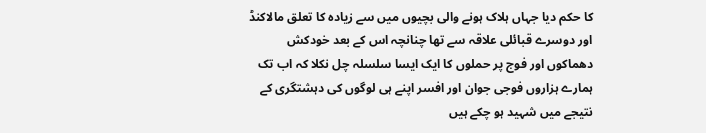کا حکم دیا جہاں ہلاک ہونے والی بچیوں میں سے زیادہ کا تعلق مالاکنڈ اور دوسرے قبائلی علاقہ سے تھا چنانچہ اس کے بعد خودکش دھماکوں اور فوج پر حملوں کا ایک ایسا سلسلہ چل نکلا کہ اب تک ہمارے ہزاروں فوجی جوان اور افسر اپنے ہی لوگوں کی دہشتگری کے نتیجے میں شہید ہو چکے ہیں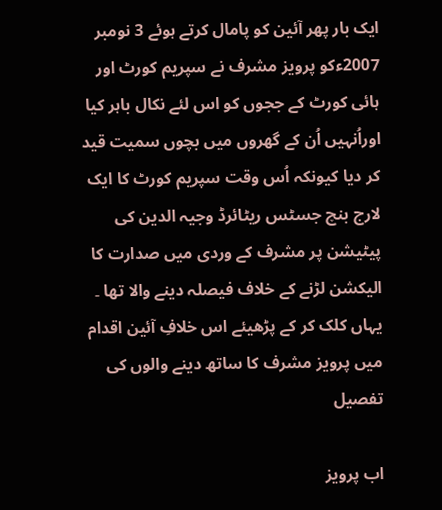ایک بار پھر آئین کو پامال کرتے ہوئے 3 نومبر 2007ءکو پرویز مشرف نے سپریم کورٹ اور ہائی کورٹ کے ججوں کو اس لئے نکال باہر کیا اوراُنہیں اُن کے گھروں میں بچوں سمیت قید کر دیا کیونکہ اُس وقت سپریم کورٹ کا ایک لارج بنچ جسٹس ریٹائرڈ وجیہ الدین کی پیٹیشن پر مشرف کے وردی میں صدارت کا الیکشن لڑنے کے خلاف فیصلہ دینے والا تھا ۔ یہاں کلک کر کے پڑھیئے اس خلافِ آئین اقدام میں پرویز مشرف کا ساتھ دینے والوں کی تفصیل

اب پرویز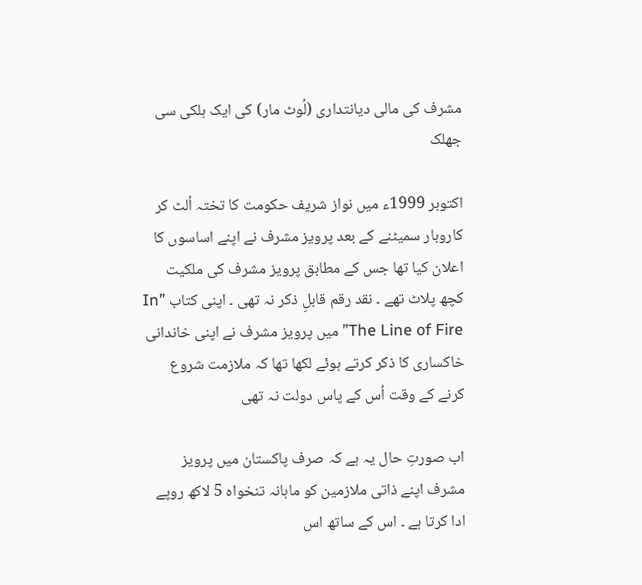مشرف کی مالی دیانتداری (لُوٹ مار) کی ایک ہلکی سی جھلک

اکتوبر 1999ء میں نواز شریف حکومت کا تختہ اُلٹ کر کاروبار سمیٹنے کے بعد پرویز مشرف نے اپنے اساسوں کا اعلان کیا تھا جس کے مطابق پرویز مشرف کی ملکیت کچھ پلاٹ تھے ۔ نقد رقم قابلِ ذکر نہ تھی ۔ اپنی کتاب ”In The Line of Fire” میں پرویز مشرف نے اپنی خاندانی خاکساری کا ذکر کرتے ہوئے لکھا تھا کہ ملازمت شروع کرنے کے وقت اُس کے پاس دولت نہ تھی

اب صورتِ حال یہ ہے کہ صرف پاکستان میں پرویز مشرف اپنے ذاتی ملازمین کو ماہانہ تنخواہ 5 لاکھ روپے ادا کرتا ہے ۔ اس کے ساتھ اس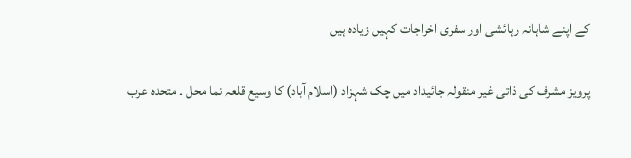کے اپنے شاہانہ رہائشی اور سفری اخراجات کہیں زیادہ ہیں

پرویز مشرف کی ذاتی غیر منقولہ جائیداد میں چک شہزاد (اسلام آباد) کا وسیع قلعہ نما محل ۔ متحدہ عرب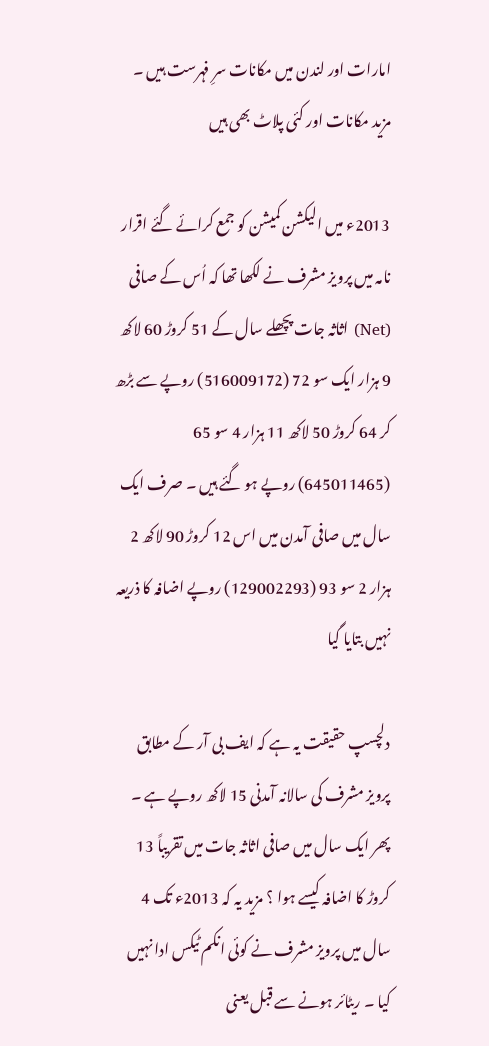امارات اور لندن میں مکانات سرِ فہرست ہیں ۔ مزید مکانات اور کئی پلاٹ بھی ہیں

2013ء میں الیکشن کمیشن کو جمع کرائے گئے اقرار نامہ میں پرویز مشرف نے لکھا تھا کہ اُس کے صافی (Net) اثاثہ جات پچھلے سال کے 51 کروڑ 60 لاکھ 9 ہزار ایک سو 72 (516009172) روپے سے بڑھ کر 64 کروڑ 50 لاکھ 11 ہزار 4 سو 65 (645011465) روپے ہو گئے ہیں ۔ صرف ایک سال میں صافی آمدن میں اس 12 کروڑ 90 لاکھ 2 ہزار 2 سو 93 (129002293) روپے اضافہ کا ذریعہ نہیں بتایا گیا

دلچسپ حقیقت یہ ہے کہ ایف بی آر کے مطابق پرویز مشرف کی سالانہ آمدنی 15 لاکھ روپے ہے ۔ پھر ایک سال میں صافی اثاثہ جات میں تقریباً 13 کروڑ کا اضافہ کیسے ہوا ؟ مزید یہ کہ 2013ء تک 4 سال میں پرویز مشرف نے کوئی انکم ٹیکس ادا نہیں کیا ۔ ریٹائر ہونے سے قبل یعنی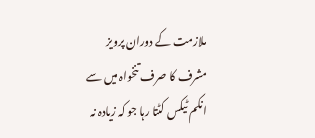ملازمت کے دوران پرویز مشرف کا صرف تنخواہ میں سے انکم ٹیکس کٹتا رہا جو کہ زیادہ نہ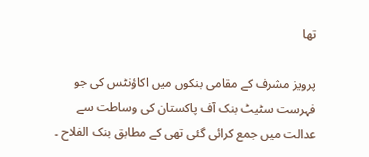تھا

پرویز مشرف کے مقامی بنکوں میں اکاؤنٹس کی جو فہرست سٹیٹ بنک آف پاکستان کی وساطت سے عدالت میں جمع کرائی گئی تھی کے مطابق بنک الفلاح ۔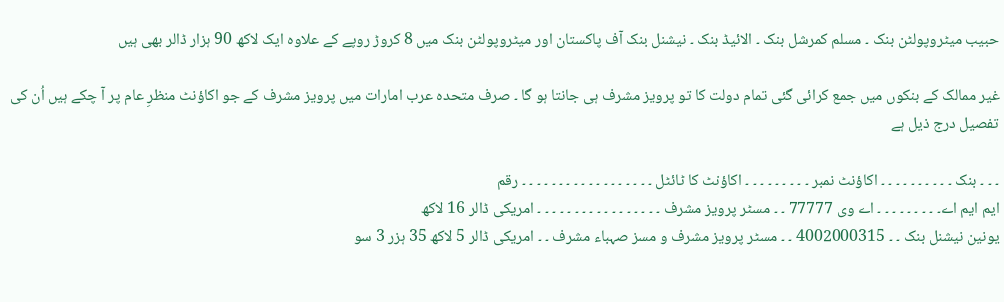حبیب میٹروپولٹن بنک ۔ مسلم کمرشل بنک ۔ الائیڈ بنک ۔ نیشنل بنک آف پاکستان اور میٹروپولٹن بنک میں 8 کروڑ روپے کے علاوہ ایک لاکھ 90 ہزار ڈالر بھی ہیں

غیر ممالک کے بنکوں میں جمع کرائی گئی تمام دولت کا تو پرویز مشرف ہی جانتا ہو گا ۔ صرف متحدہ عرب امارات میں پرویز مشرف کے جو اکاؤنٹ منظرِ عام پر آ چکے ہیں اُن کی تفصیل درج ذیل ہے

۔ ۔ ۔ بنک ۔ ۔ ۔ ۔ ۔ ۔ ۔ ۔ ۔ ۔ اکاؤنٹ نمبر ۔ ۔ ۔ ۔ ۔ ۔ ۔ ۔ ۔ اکاؤنٹ کا ٹائٹل ۔ ۔ ۔ ۔ ۔ ۔ ۔ ۔ ۔ ۔ ۔ ۔ ۔ ۔ ۔ ۔ ۔ ۔ رقم
ایم ایم اے۔ ۔ ۔ ۔ ۔ ۔ ۔ ۔ ۔ اے وی 77777 ۔ ۔ مسٹر پرویز مشرف ۔ ۔ ۔ ۔ ۔ ۔ ۔ ۔ ۔ ۔ ۔ ۔ ۔ ۔ ۔ ۔ ۔ امریکی ڈالر 16 لاکھ
یونین نیشنل بنک ۔ ۔ 4002000315 ۔ ۔ مسٹر پرویز مشرف و مسز صہباء مشرف ۔ ۔ امریکی ڈالر 5 لاکھ 35 ہزر 3 سو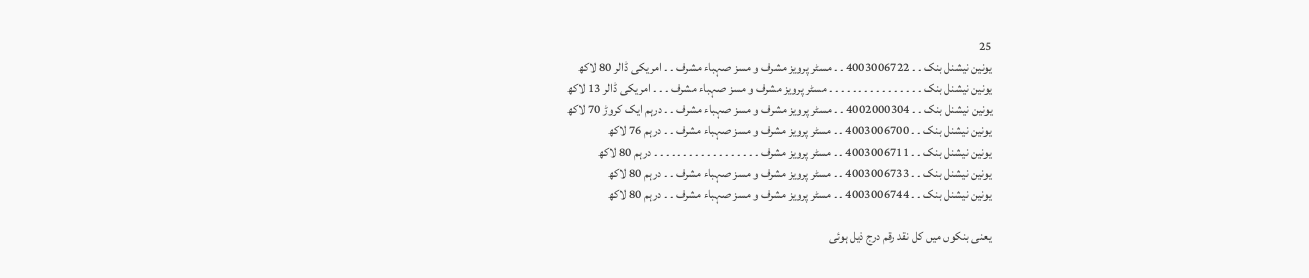25
یونین نیشنل بنک ۔ ۔ 4003006722 ۔ ۔ مسٹر پرویز مشرف و مسز صہباء مشرف ۔ ۔ امریکی ڈالر 80 لاکھ
یونین نیشنل بنک ۔ ۔ ۔ ۔ ۔ ۔ ۔ ۔ ۔ ۔ ۔ ۔ ۔ ۔ ۔ ۔ مسٹر پرویز مشرف و مسز صہباء مشرف ۔ ۔ ۔ امریکی ڈالر 13 لاکھ
یونین نیشنل بنک ۔ ۔ 4002000304 ۔ ۔ مسٹر پرویز مشرف و مسز صہباء مشرف ۔ ۔ درہم ایک کروڑ 70 لاکھ
یونین نیشنل بنک ۔ ۔ 4003006700 ۔ ۔ مسٹر پرویز مشرف و مسز صہباء مشرف ۔ ۔ درہم 76 لاکھ
یونین نیشنل بنک ۔ ۔ 4003006711 ۔ ۔ مسٹر پرویز مشرف ۔ ۔ ۔ ۔ ۔ ۔ ۔ ۔ ۔ ۔ ۔ ۔ ۔ ۔ ۔ ۔ ۔ ۔ درہم 80 لاکھ
یونین نیشنل بنک ۔ ۔ 4003006733 ۔ ۔ مسٹر پرویز مشرف و مسز صہباء مشرف ۔ ۔ درہم 80 لاکھ
یونین نیشنل بنک ۔ ۔ 4003006744 ۔ ۔ مسٹر پرویز مشرف و مسز صہباء مشرف ۔ ۔ درہم 80 لاکھ

یعنی بنکوں میں کل نقد رقم درج ذیل ہوئی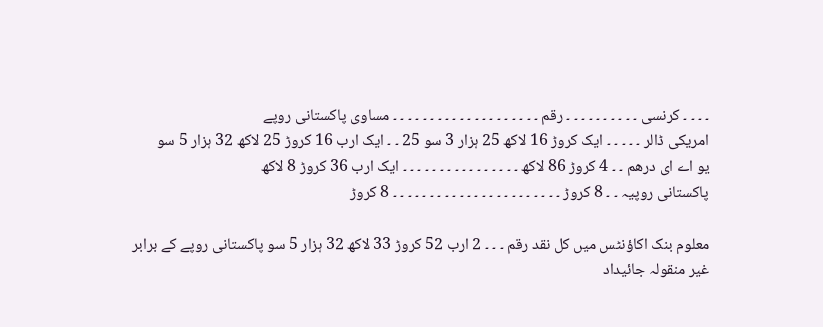۔ ۔ ۔ ۔ کرنسی ۔ ۔ ۔ ۔ ۔ ۔ ۔ ۔ ۔ ۔ رقم ۔ ۔ ۔ ۔ ۔ ۔ ۔ ۔ ۔ ۔ ۔ ۔ ۔ ۔ ۔ ۔ ۔ ۔ ۔ ۔ مساوی پاکستانی روپے
امریکی ڈالر ۔ ۔ ۔ ۔ ۔ ایک کروڑ 16 لاکھ 25 ہزار 3 سو 25 ۔ ۔ ایک ارب 16 کروڑ 25 لاکھ 32 ہزار 5 سو
یو اے ای درھم ۔ ۔ 4 کروڑ 86 لاکھ ۔ ۔ ۔ ۔ ۔ ۔ ۔ ۔ ۔ ۔ ۔ ۔ ۔ ۔ ۔ ۔ ایک ارب 36 کروڑ 8 لاکھ
پاکستانی روپیہ ۔ ۔ 8 کروڑ ۔ ۔ ۔ ۔ ۔ ۔ ۔ ۔ ۔ ۔ ۔ ۔ ۔ ۔ ۔ ۔ ۔ ۔ ۔ ۔ ۔ ۔ ۔ 8 کروڑ

معلوم بنک اکاؤنٹس میں کل نقد رقم ۔ ۔ ۔ 2 ارب 52 کروڑ 33 لاکھ 32 ہزار 5 سو پاکستانی روپے کے برابر
غیر منقولہ جائیداد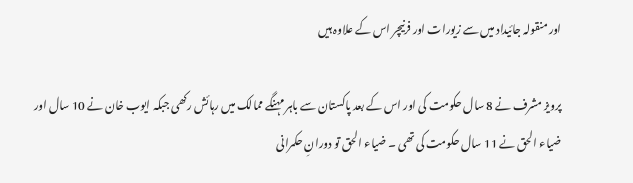اور منقولہ جائیداد میں سے زیورات اور فرنیچر اس کے علاوہ ہیں

پرویز مشرف نے 8 سال حکومت کی اور اس کے بعد پاکستان سے باہر مہنگے ممالک میں رہائش رکھی جبکہ ایوب خان نے 10 سال اور ضیاء الحق نے 11 سال حکومت کی تھی ۔ ضیاء الحق تو دورانِ حکمرانی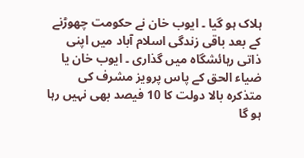ہلاک ہو گیا ۔ ایوب خان نے حکومت چھوڑنے کے بعد باقی زندگی اسلام آباد میں اپنی ذاتی رہائشگاہ میں گذاری ۔ ایوب خان یا ضیاء الحق کے پاس پرویز مشرف کی متذکرہ بالا دولت کا 10 فیصد بھی نہیں رہا ہو گا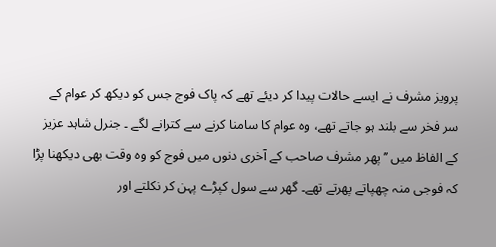پرویز مشرف نے ایسے حالات پیدا کر دیئے تھے کہ پاک فوج جس کو دیکھ کر عوام کے سر فخر سے بلند ہو جاتے تھے، وہ عوام کا سامنا کرنے سے کترانے لگے ۔ جنرل شاہد عزیز کے الفاظ میں ’’پھر مشرف صاحب کے آخری دنوں میں فوج کو وہ وقت بھی دیکھنا پڑا کہ فوجی منہ چھپاتے پھرتے تھے۔ گھر سے سول کپڑے پہن کر نکلتے اور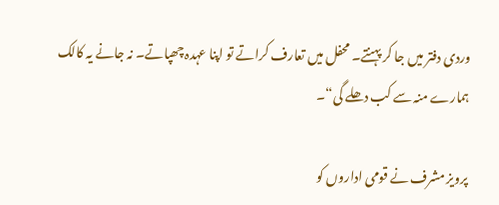وردی دفتر میں جا کر پہنتے۔ محفل میں تعارف کراتے تو اپنا عہدہ چھپاتے۔ نہ جانے یہ کالک ہمارے منہ سے کب دھلے گی“۔

پرویز مشرف نے قومی اداروں کو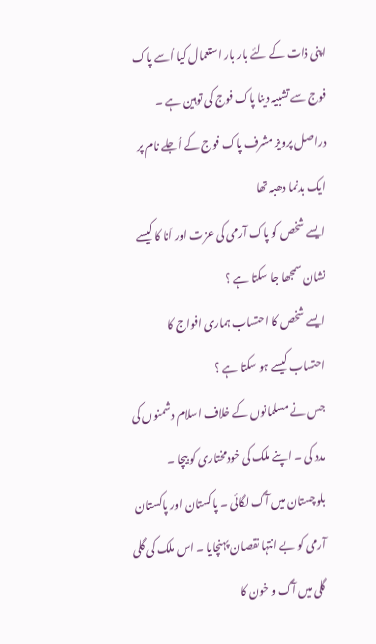اپنی ذات کے لئے بار بار استعمال کیا اُسے پاک فوج سے تشبیہ دینا پاک فوج کی توہین ہے ۔ دراصل پرویز مشرف پاک فوج کے اُجلے نام پر ایک بدنما دھبہ تھا
ایسے شخص کو پاک آرمی کی عزت اور اَنا کا کیسے نشان سمجھا جا سکتا ہے ؟
ایسے شخص کا احتساب ہماری افواج کا احتساب کیسے ہو سکتا ہے ؟
جس نے مسلمانوں کے خلاف اسلام دشمنوں کی مدد کی ۔ اپنے ملک کی خودمختاری کو بیچا ۔ بلوچستان میں آگ لگائی ۔ پاکستان اور پاکستان آرمی کو بے انتہا نقصان پہنچایا ۔ اس ملک کی گلی گلی میں آگ و خون کا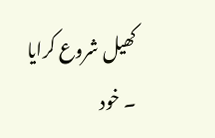کھیل شروع کرایا ۔ خود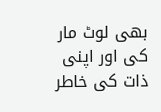بھی لوٹ مار کی اور اپنی ذات کی خاطر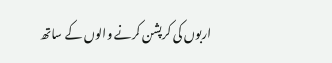اربوں کی کرپشن کرنے والوں کے ساتھ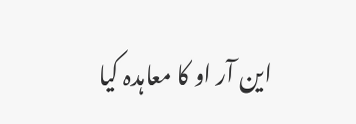این آر او کا معاہدہ کیا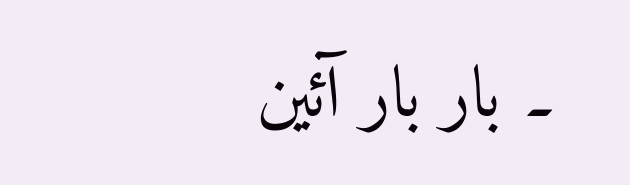۔ بار بار آئین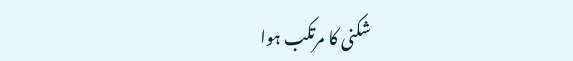شکنی کا مرتکب ہوا